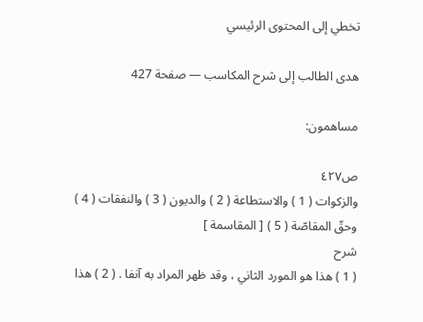تخطي إلى المحتوى الرئيسي

هدى الطالب إلى شرح المكاسب — صفحة 427

مساهمون:

ص٤٢٧
والزكوات ( 1 ) والاستطاعة ( 2 ) والديون ( 3 ) والنفقات ( 4 ) وحقّ المقاصّة ( 5 ) [ المقاسمة ]
شرح
( 1 ) هذا هو المورد الثاني ، وقد ظهر المراد به آنفا . ( 2 ) هذا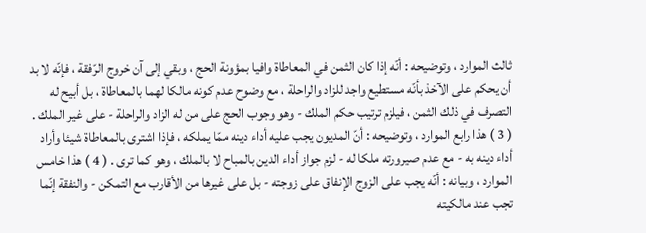ثالث الموارد ، وتوضيحه : أنّه إذا كان الثمن في المعاطاة وافيا بمؤونة الحج ، وبقي إلى آن خروج الرّفقة ، فإنّه لا بد أن يحكم على الآخذ بأنّه مستطيع واجد للزاد والراحلة ، مع وضوح عدم كونه مالكا لهما بالمعاطاة ، بل أبيح له التصرف في ذلك الثمن ، فيلزم ترتيب حكم الملك - وهو وجوب الحج على من له الزاد والراحلة - على غير الملك . ( 3 ) هذا رابع الموارد ، وتوضيحه : أنّ المديون يجب عليه أداء دينه ممّا يملكه ، فإذا اشترى بالمعاطاة شيئا وأراد أداء دينه به - مع عدم صيرورته ملكا له - لزم جواز أداء الدين بالمباح لا بالملك ، وهو كما ترى . ( 4 ) هذا خامس الموارد ، وبيانه : أنّه يجب على الزوج الإنفاق على زوجته - بل على غيرها من الأقارب مع التمكن - والنفقة إنّما تجب عند مالكيته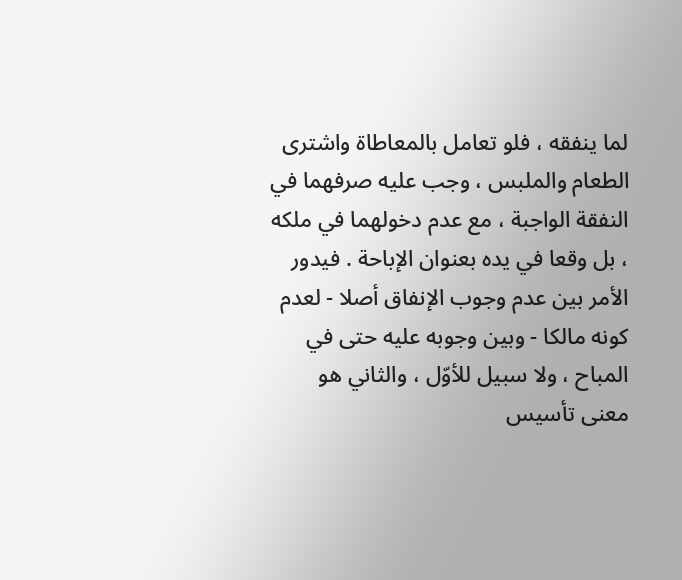لما ينفقه ، فلو تعامل بالمعاطاة واشترى الطعام والملبس ، وجب عليه صرفهما في النفقة الواجبة ، مع عدم دخولهما في ملكه ، بل وقعا في يده بعنوان الإباحة . فيدور الأمر بين عدم وجوب الإنفاق أصلا - لعدم كونه مالكا - وبين وجوبه عليه حتى في المباح ، ولا سبيل للأوّل ، والثاني هو معنى تأسيس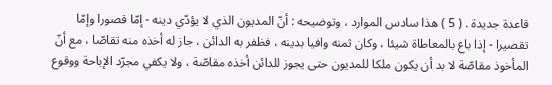قاعدة جديدة . ( 5 ) هذا سادس الموارد ، وتوضيحه : أنّ المديون الذي لا يؤدّي دينه - إمّا قصورا وإمّا تقصيرا - إذا باع بالمعاطاة شيئا ، وكان ثمنه وافيا بدينه ، فظفر به الدائن ، جاز له أخذه منه تقاصّا ، مع أنّ المأخوذ مقاصّة لا بد أن يكون ملكا للمديون حتى يجوز للدائن أخذه مقاصّة ، ولا يكفي مجرّد الإباحة ووقوع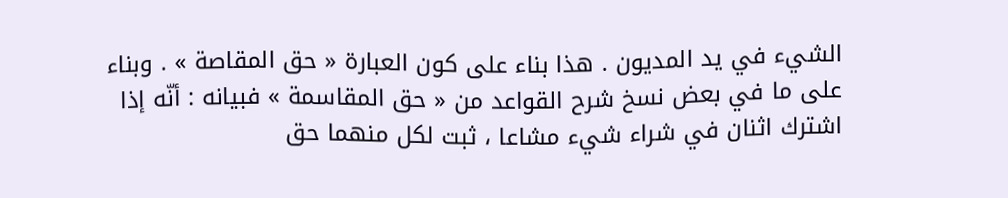الشيء في يد المديون . هذا بناء على كون العبارة « حق المقاصة » . وبناء على ما في بعض نسخ شرح القواعد من « حق المقاسمة » فبيانه : أنّه إذا اشترك اثنان في شراء شيء مشاعا ، ثبت لكل منهما حق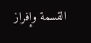القسمة وإفراز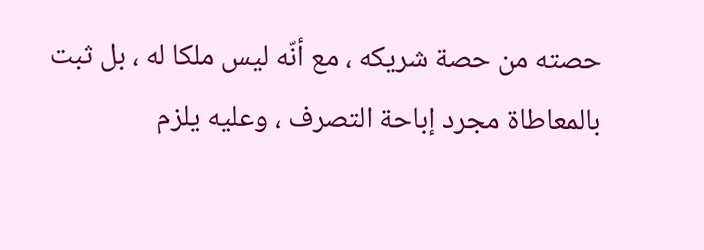حصته من حصة شريكه ، مع أنّه ليس ملكا له ، بل ثبت بالمعاطاة مجرد إباحة التصرف ، وعليه يلزم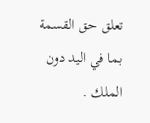تعلق حق القسمة بما في اليد دون الملك .